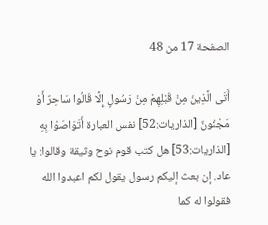الصفحة 17 من 48

أَتَى الَّذِينَ مِنْ قَبْلِهِمْ مِنْ رَسُولٍ إِلَّا قَالُوا سَاحِرٌ أَوْ مَجْنُونٌ [الذاريات:52] نفس العبارة أَتَوَاصَوْا بِهِ [الذاريات:53] هل كتب قوم نوح وثيقة وقالوا: يا عاد. إن بعث إليكم رسول يقول لكم اعبدوا الله فقولوا له كما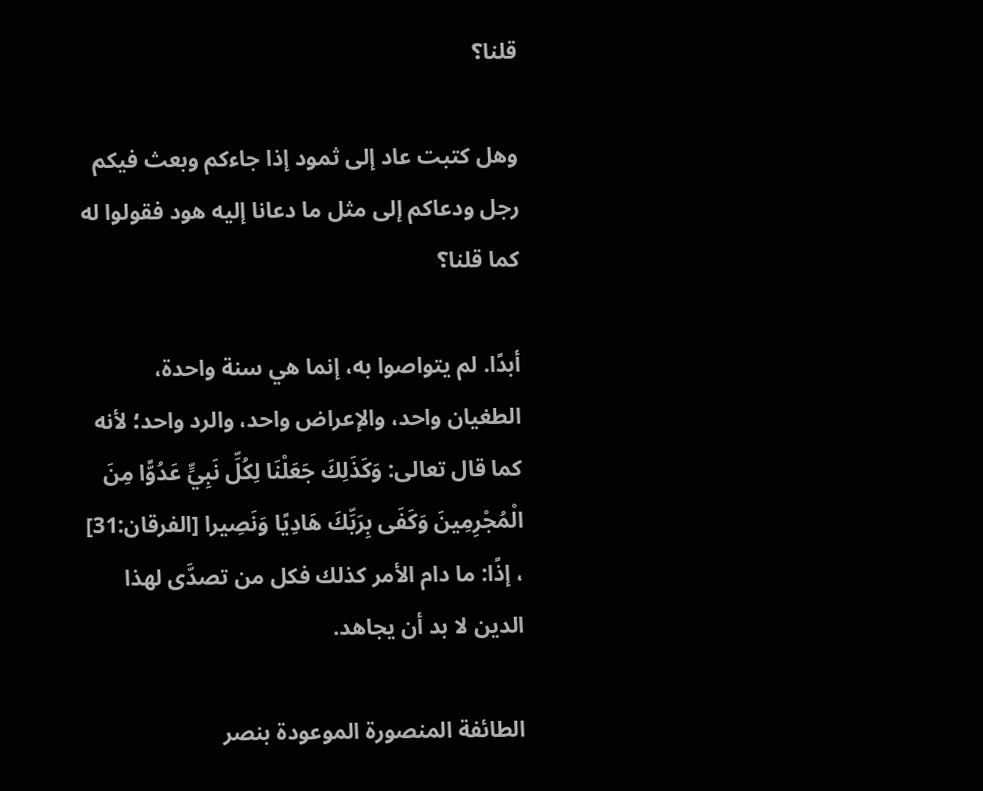قلنا؟

وهل كتبت عاد إلى ثمود إذا جاءكم وبعث فيكم رجل ودعاكم إلى مثل ما دعانا إليه هود فقولوا له كما قلنا؟

أبدًا. لم يتواصوا به، إنما هي سنة واحدة، الطغيان واحد، والإعراض واحد، والرد واحد؛ لأنه كما قال تعالى: وَكَذَلِكَ جَعَلْنَا لِكُلِّ نَبِيٍّ عَدُوًّا مِنَ الْمُجْرِمِينَ وَكَفَى بِرَبِّكَ هَادِيًا وَنَصِيرا [الفرقان:31] ، إذًا: ما دام الأمر كذلك فكل من تصدَّى لهذا الدين لا بد أن يجاهد.

الطائفة المنصورة الموعودة بنصر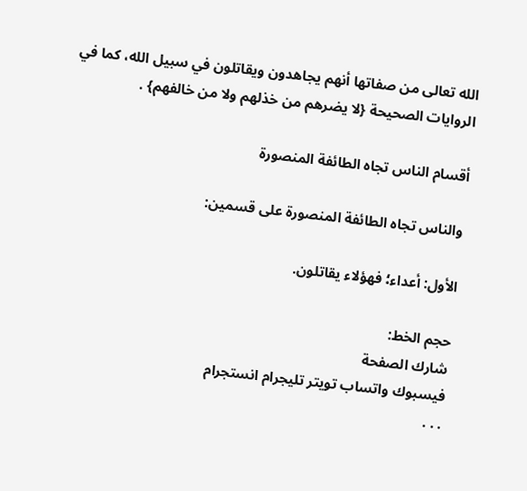الله تعالى من صفاتها أنهم يجاهدون ويقاتلون في سبيل الله، كما في الروايات الصحيحة {لا يضرهم من خذلهم ولا من خالفهم} .

أقسام الناس تجاه الطائفة المنصورة

والناس تجاه الطائفة المنصورة على قسمين:

الأول: أعداء؛ فهؤلاء يقاتلون.

حجم الخط:
شارك الصفحة
فيسبوك واتساب تويتر تليجرام انستجرام
. . .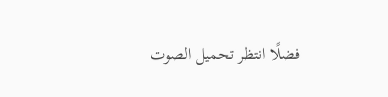فضلًا انتظر تحميل الصوت